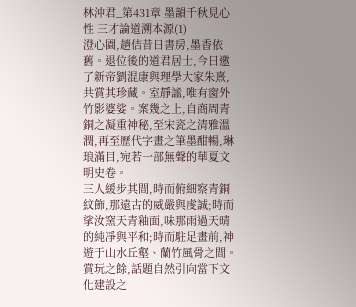林沖君_第431章 墨韻千秋見心性 三才論道溯本源(1)
澄心園,趙佶昔日書房,墨香依舊。退位後的道君居士,今日邀了新帝劉混康與理學大家朱熹,共賞其珍藏。室靜謐,唯有窗外竹影婆娑。案幾之上,自商周青銅之凝重神秘,至宋瓷之清雅溫潤,再至歷代字畫之筆墨酣暢,琳琅滿目,宛若一部無聲的華夏文明史卷。
三人緩步其間,時而俯細察青銅紋飾,那遠古的威嚴與虔誠;時而挲汝窯天青釉面,味那雨過天晴的純凈與平和;時而駐足畫前,神遊于山水丘壑、蘭竹風骨之間。賞玩之餘,話題自然引向當下文化建設之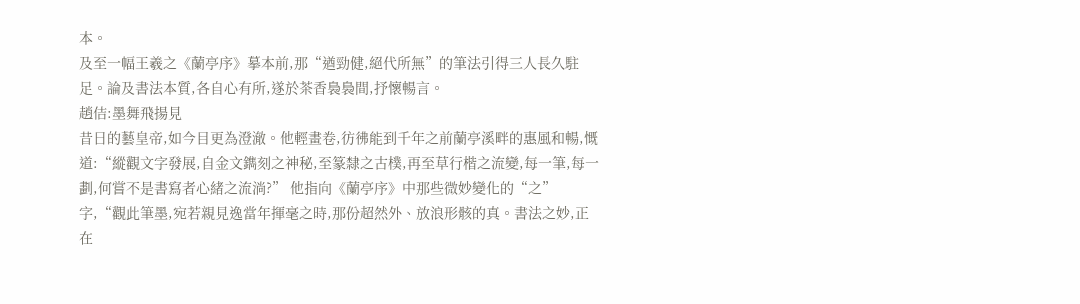本。
及至一幅王羲之《蘭亭序》摹本前,那“遒勁健,絕代所無”的筆法引得三人長久駐足。論及書法本質,各自心有所,遂於茶香裊裊間,抒懷暢言。
趙佶:墨舞飛揚見
昔日的藝皇帝,如今目更為澄澈。他輕畫卷,彷彿能到千年之前蘭亭溪畔的惠風和暢,慨道:“縱觀文字發展,自金文鐫刻之神秘,至篆隸之古樸,再至草行楷之流變,每一筆,每一劃,何嘗不是書寫者心緒之流淌?” 他指向《蘭亭序》中那些微妙變化的“之”字,“觀此筆墨,宛若親見逸當年揮毫之時,那份超然外、放浪形骸的真。書法之妙,正在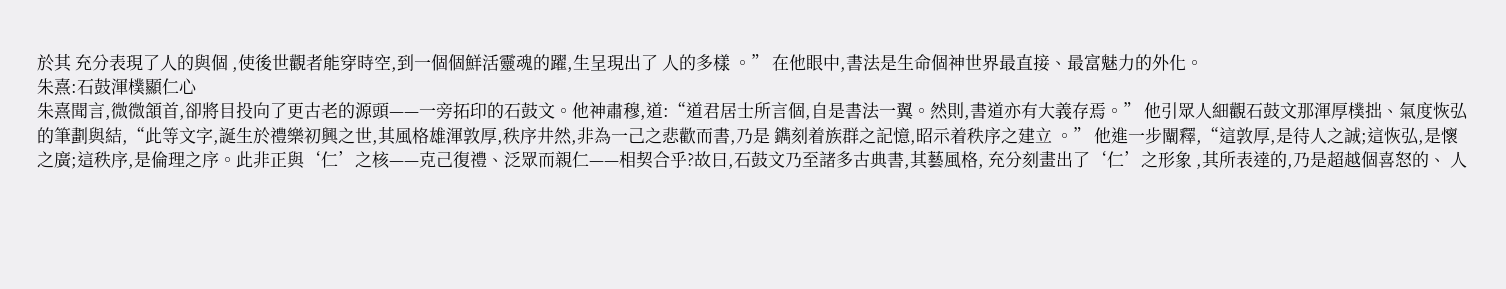於其 充分表現了人的與個 ,使後世觀者能穿時空,到一個個鮮活靈魂的躍,生呈現出了 人的多樣 。” 在他眼中,書法是生命個神世界最直接、最富魅力的外化。
朱熹:石鼓渾樸顯仁心
朱熹聞言,微微頷首,卻將目投向了更古老的源頭——一旁拓印的石鼓文。他神肅穆,道:“道君居士所言個,自是書法一翼。然則,書道亦有大義存焉。” 他引眾人細觀石鼓文那渾厚樸拙、氣度恢弘的筆劃與結,“此等文字,誕生於禮樂初興之世,其風格雄渾敦厚,秩序井然,非為一己之悲歡而書,乃是 鐫刻着族群之記憶,昭示着秩序之建立 。” 他進一步闡釋,“這敦厚,是待人之誠;這恢弘,是懷之廣;這秩序,是倫理之序。此非正與‘仁’之核——克己復禮、泛眾而親仁——相契合乎?故曰,石鼓文乃至諸多古典書,其藝風格, 充分刻畫出了‘仁’之形象 ,其所表達的,乃是超越個喜怒的、 人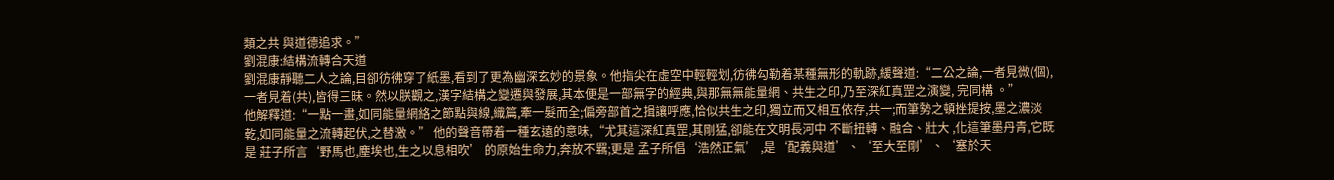類之共 與道德追求。”
劉混康:結構流轉合天道
劉混康靜聽二人之論,目卻彷彿穿了紙墨,看到了更為幽深玄妙的景象。他指尖在虛空中輕輕划,彷彿勾勒着某種無形的軌跡,緩聲道:“二公之論,一者見微(個),一者見着(共),皆得三昧。然以朕觀之,漢字結構之變遷與發展,其本便是一部無字的經典,與那無無能量網、共生之印,乃至深紅真罡之演變, 完同構 。”
他解釋道:“一點一畫,如同能量網絡之節點與線,織篇,牽一髮而全;偏旁部首之揖讓呼應,恰似共生之印,獨立而又相互依存,共一;而筆勢之頓挫提按,墨之濃淡乾,如同能量之流轉起伏,之替激。” 他的聲音帶着一種玄遠的意味,“尤其這深紅真罡,其剛猛,卻能在文明長河中 不斷扭轉、融合、壯大 ,化這筆墨丹青,它既是 莊子所言‘野馬也,塵埃也,生之以息相吹’ 的原始生命力,奔放不羈;更是 孟子所倡‘浩然正氣’ ,是‘配義與道’、‘至大至剛’、‘塞於天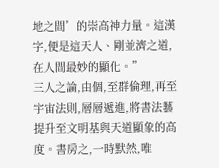地之間’的崇高神力量。這漢字,便是這天人、剛並濟之道,在人間最妙的顯化。”
三人之論,由個,至群倫理,再至宇宙法則,層層遞進,將書法藝提升至文明基與天道顯象的高度。書房之,一時默然,唯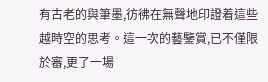有古老的與筆墨,彷彿在無聲地印證着這些越時空的思考。這一次的藝鑒賞,已不僅限於審,更了一場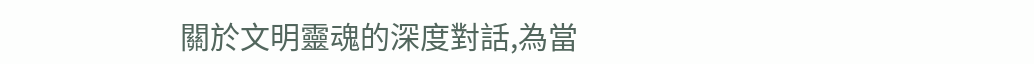關於文明靈魂的深度對話,為當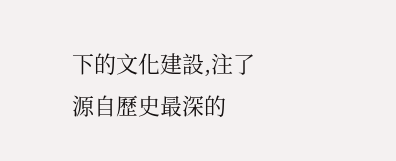下的文化建設,注了源自歷史最深的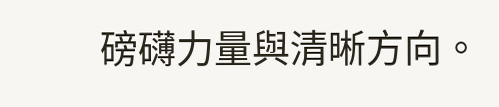磅礴力量與清晰方向。